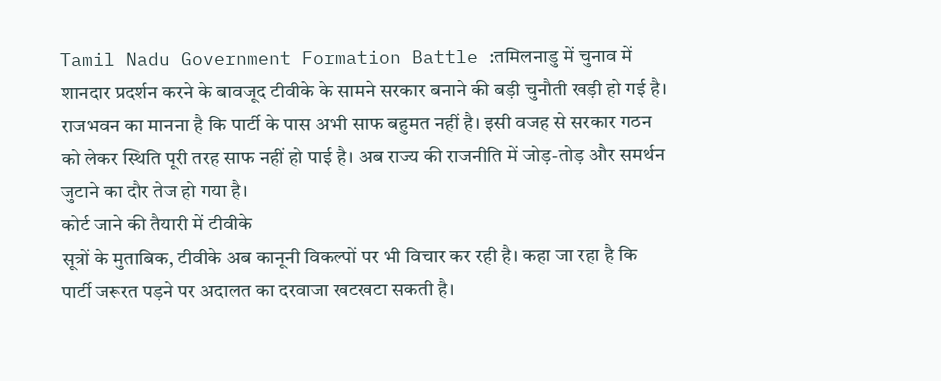Tamil Nadu Government Formation Battle :तमिलनाडु में चुनाव में शानदार प्रदर्शन करने के बावजूद टीवीके के सामने सरकार बनाने की बड़ी चुनौती खड़ी हो गई है। राजभवन का मानना है कि पार्टी के पास अभी साफ बहुमत नहीं है। इसी वजह से सरकार गठन को लेकर स्थिति पूरी तरह साफ नहीं हो पाई है। अब राज्य की राजनीति में जोड़-तोड़ और समर्थन जुटाने का दौर तेज हो गया है।
कोर्ट जाने की तैयारी में टीवीके
सूत्रों के मुताबिक, टीवीके अब कानूनी विकल्पों पर भी विचार कर रही है। कहा जा रहा है कि पार्टी जरूरत पड़ने पर अदालत का दरवाजा खटखटा सकती है।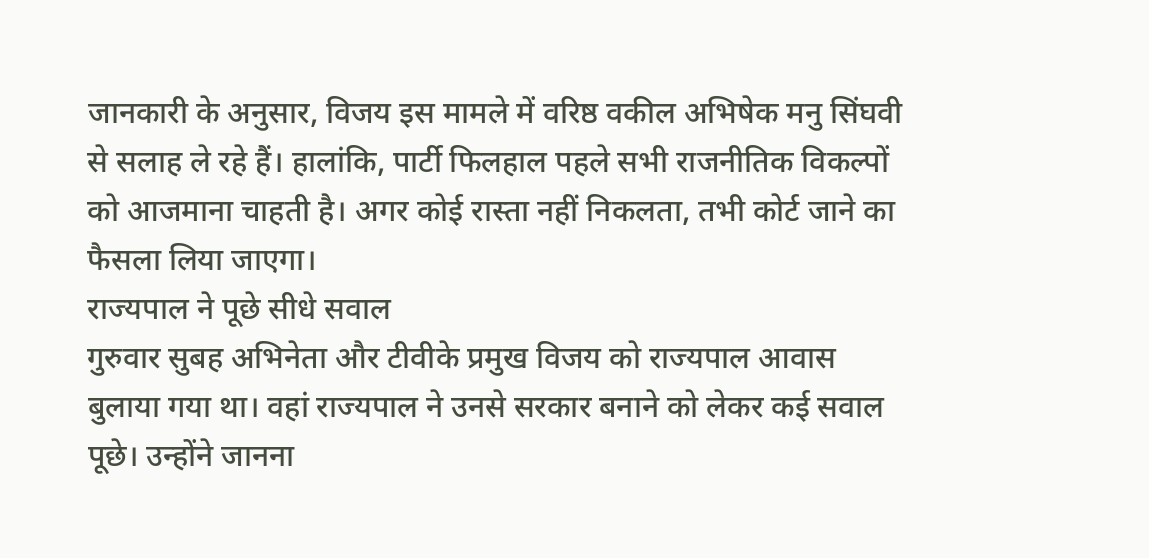जानकारी के अनुसार, विजय इस मामले में वरिष्ठ वकील अभिषेक मनु सिंघवी से सलाह ले रहे हैं। हालांकि, पार्टी फिलहाल पहले सभी राजनीतिक विकल्पों को आजमाना चाहती है। अगर कोई रास्ता नहीं निकलता, तभी कोर्ट जाने का फैसला लिया जाएगा।
राज्यपाल ने पूछे सीधे सवाल
गुरुवार सुबह अभिनेता और टीवीके प्रमुख विजय को राज्यपाल आवास बुलाया गया था। वहां राज्यपाल ने उनसे सरकार बनाने को लेकर कई सवाल पूछे। उन्होंने जानना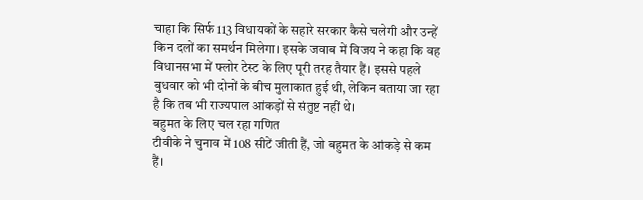चाहा कि सिर्फ 113 विधायकों के सहारे सरकार कैसे चलेगी और उन्हें किन दलों का समर्थन मिलेगा। इसके जवाब में विजय ने कहा कि वह विधानसभा में फ्लोर टेस्ट के लिए पूरी तरह तैयार हैं। इससे पहले बुधवार को भी दोनों के बीच मुलाकात हुई थी, लेकिन बताया जा रहा है कि तब भी राज्यपाल आंकड़ों से संतुष्ट नहीं थे।
बहुमत के लिए चल रहा गणित
टीवीके ने चुनाव में 108 सीटें जीती हैं, जो बहुमत के आंकड़े से कम हैं।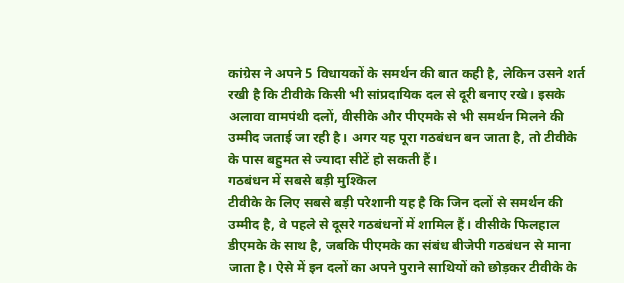कांग्रेस ने अपने 5 विधायकों के समर्थन की बात कही है, लेकिन उसने शर्त रखी है कि टीवीके किसी भी सांप्रदायिक दल से दूरी बनाए रखे। इसके अलावा वामपंथी दलों, वीसीके और पीएमके से भी समर्थन मिलने की उम्मीद जताई जा रही है। अगर यह पूरा गठबंधन बन जाता है, तो टीवीके के पास बहुमत से ज्यादा सीटें हो सकती हैं।
गठबंधन में सबसे बड़ी मुश्किल
टीवीके के लिए सबसे बड़ी परेशानी यह है कि जिन दलों से समर्थन की उम्मीद है, वे पहले से दूसरे गठबंधनों में शामिल हैं। वीसीके फिलहाल डीएमके के साथ है, जबकि पीएमके का संबंध बीजेपी गठबंधन से माना जाता है। ऐसे में इन दलों का अपने पुराने साथियों को छोड़कर टीवीके के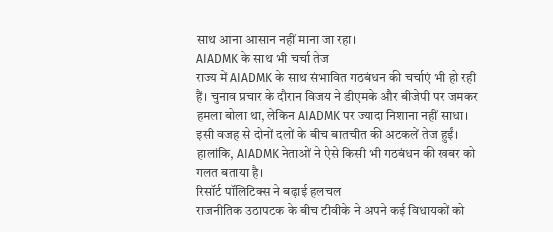साथ आना आसान नहीं माना जा रहा।
AIADMK के साथ भी चर्चा तेज
राज्य में AIADMK के साथ संभावित गठबंधन की चर्चाएं भी हो रही हैं। चुनाव प्रचार के दौरान विजय ने डीएमके और बीजेपी पर जमकर हमला बोला था, लेकिन AIADMK पर ज्यादा निशाना नहीं साधा। इसी वजह से दोनों दलों के बीच बातचीत की अटकलें तेज हुईं। हालांकि, AIADMK नेताओं ने ऐसे किसी भी गठबंधन की खबर को गलत बताया है।
रिसॉर्ट पॉलिटिक्स ने बढ़ाई हलचल
राजनीतिक उठापटक के बीच टीवीके ने अपने कई विधायकों को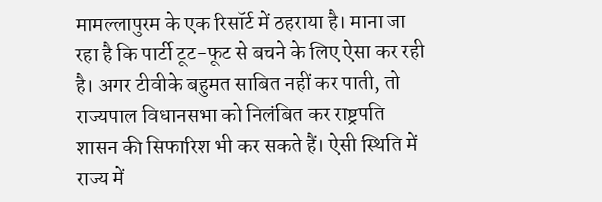मामल्लापुरम के एक रिसॉर्ट में ठहराया है। माना जा रहा है कि पार्टी टूट-फूट से बचने के लिए ऐसा कर रही है। अगर टीवीके बहुमत साबित नहीं कर पाती, तो राज्यपाल विधानसभा को निलंबित कर राष्ट्रपति शासन की सिफारिश भी कर सकते हैं। ऐसी स्थिति में राज्य में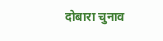दोबारा चुनाव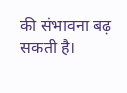की संभावना बढ़ सकती है।